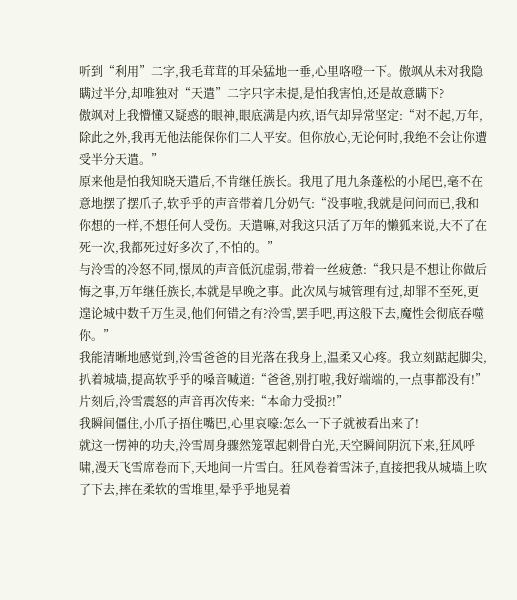听到“利用”二字,我毛茸茸的耳朵猛地一垂,心里咯噔一下。傲飒从未对我隐瞒过半分,却唯独对“天遣”二字只字未提,是怕我害怕,还是故意瞒下?
傲飒对上我懵懂又疑惑的眼神,眼底满是内疚,语气却异常坚定:“对不起,万年,除此之外,我再无他法能保你们二人平安。但你放心,无论何时,我绝不会让你遭受半分天遣。”
原来他是怕我知晓天遣后,不肯继任族长。我甩了甩九条蓬松的小尾巴,毫不在意地摆了摆爪子,软乎乎的声音带着几分奶气:“没事啦,我就是问问而已,我和你想的一样,不想任何人受伤。天遣嘛,对我这只活了万年的懒狐来说,大不了在死一次,我都死过好多次了,不怕的。”
与泠雪的冷怒不同,憬凤的声音低沉虚弱,带着一丝疲惫:“我只是不想让你做后悔之事,万年继任族长,本就是早晚之事。此次凤与城管理有过,却罪不至死,更遑论城中数千万生灵,他们何错之有?泠雪,罢手吧,再这般下去,魔性会彻底吞噬你。”
我能清晰地感觉到,泠雪爸爸的目光落在我身上,温柔又心疼。我立刻踮起脚尖,扒着城墙,提高软乎乎的嗓音喊道:“爸爸,别打啦,我好端端的,一点事都没有!”
片刻后,泠雪震怒的声音再次传来:“本命力受损?!”
我瞬间僵住,小爪子捂住嘴巴,心里哀嚎:怎么一下子就被看出来了!
就这一愣神的功夫,泠雪周身骤然笼罩起刺骨白光,天空瞬间阴沉下来,狂风呼啸,漫天飞雪席卷而下,天地间一片雪白。狂风卷着雪沫子,直接把我从城墙上吹了下去,摔在柔软的雪堆里,晕乎乎地晃着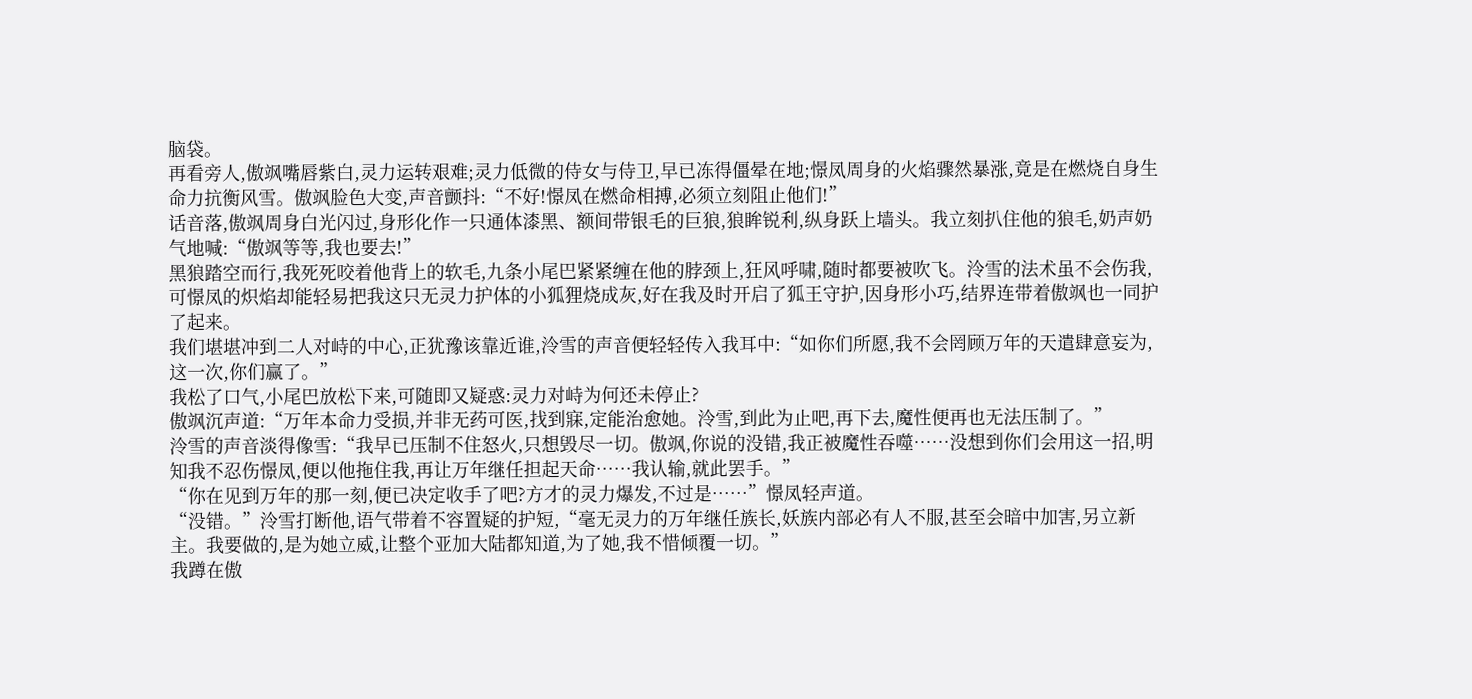脑袋。
再看旁人,傲飒嘴唇紫白,灵力运转艰难;灵力低微的侍女与侍卫,早已冻得僵晕在地;憬凤周身的火焰骤然暴涨,竟是在燃烧自身生命力抗衡风雪。傲飒脸色大变,声音颤抖:“不好!憬凤在燃命相搏,必须立刻阻止他们!”
话音落,傲飒周身白光闪过,身形化作一只通体漆黑、额间带银毛的巨狼,狼眸锐利,纵身跃上墙头。我立刻扒住他的狼毛,奶声奶气地喊:“傲飒等等,我也要去!”
黑狼踏空而行,我死死咬着他背上的软毛,九条小尾巴紧紧缠在他的脖颈上,狂风呼啸,随时都要被吹飞。泠雪的法术虽不会伤我,可憬凤的炽焰却能轻易把我这只无灵力护体的小狐狸烧成灰,好在我及时开启了狐王守护,因身形小巧,结界连带着傲飒也一同护了起来。
我们堪堪冲到二人对峙的中心,正犹豫该靠近谁,泠雪的声音便轻轻传入我耳中:“如你们所愿,我不会罔顾万年的天遣肆意妄为,这一次,你们赢了。”
我松了口气,小尾巴放松下来,可随即又疑惑:灵力对峙为何还未停止?
傲飒沉声道:“万年本命力受损,并非无药可医,找到寐,定能治愈她。泠雪,到此为止吧,再下去,魔性便再也无法压制了。”
泠雪的声音淡得像雪:“我早已压制不住怒火,只想毁尽一切。傲飒,你说的没错,我正被魔性吞噬……没想到你们会用这一招,明知我不忍伤憬凤,便以他拖住我,再让万年继任担起天命……我认输,就此罢手。”
“你在见到万年的那一刻,便已决定收手了吧?方才的灵力爆发,不过是……”憬凤轻声道。
“没错。”泠雪打断他,语气带着不容置疑的护短,“毫无灵力的万年继任族长,妖族内部必有人不服,甚至会暗中加害,另立新主。我要做的,是为她立威,让整个亚加大陆都知道,为了她,我不惜倾覆一切。”
我蹲在傲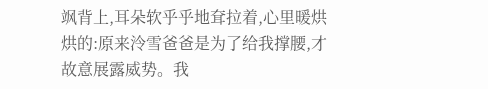飒背上,耳朵软乎乎地耷拉着,心里暖烘烘的:原来泠雪爸爸是为了给我撑腰,才故意展露威势。我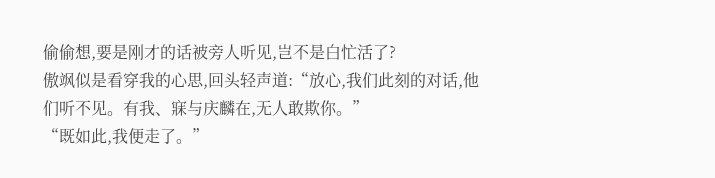偷偷想,要是刚才的话被旁人听见,岂不是白忙活了?
傲飒似是看穿我的心思,回头轻声道:“放心,我们此刻的对话,他们听不见。有我、寐与庆麟在,无人敢欺你。”
“既如此,我便走了。”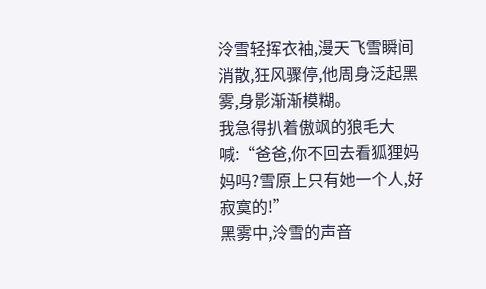泠雪轻挥衣袖,漫天飞雪瞬间消散,狂风骤停,他周身泛起黑雾,身影渐渐模糊。
我急得扒着傲飒的狼毛大喊:“爸爸,你不回去看狐狸妈妈吗?雪原上只有她一个人,好寂寞的!”
黑雾中,泠雪的声音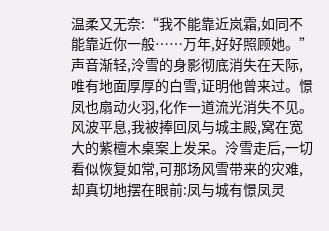温柔又无奈:“我不能靠近岚霜,如同不能靠近你一般……万年,好好照顾她。”
声音渐轻,泠雪的身影彻底消失在天际,唯有地面厚厚的白雪,证明他曾来过。憬凤也扇动火羽,化作一道流光消失不见。
风波平息,我被捧回凤与城主殿,窝在宽大的紫檀木桌案上发呆。泠雪走后,一切看似恢复如常,可那场风雪带来的灾难,却真切地摆在眼前:凤与城有憬凤灵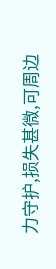力守护,损失甚微,可周边